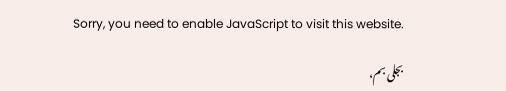Sorry, you need to enable JavaScript to visit this website.

بجلی بم،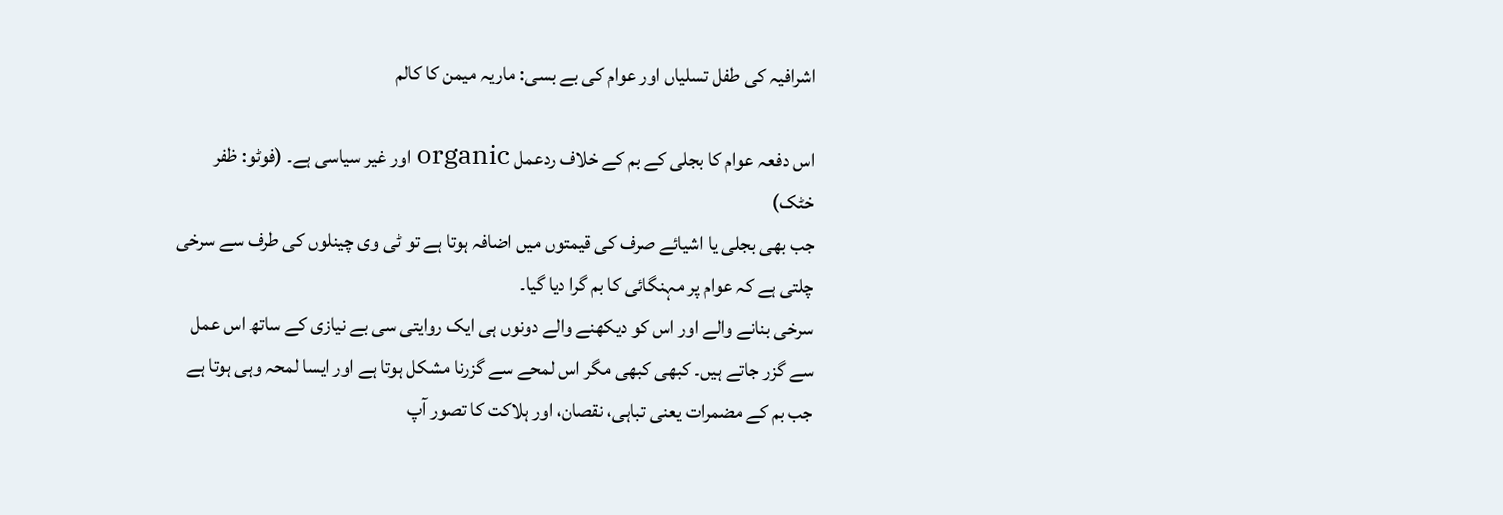اشرافیہ کی طفل تسلیاں اور عوام کی بے بسی: ماریہ میمن کا کالم

اس دفعہ عوام کا بجلی کے بم کے خلاف ردعمل organic اور غیر سیاسی ہے۔ (فوٹو: ظفر خٹک)
جب بھی بجلی یا اشیائے صرف کی قیمتوں میں اضافہ ہوتا ہے تو ٹی وی چینلوں کی طرف سے سرخی چلتی ہے کہ عوام پر مہنگائی کا بم گرا دیا گیا۔
سرخی بنانے والے اور اس کو دیکھنے والے دونوں ہی ایک روایتی سی بے نیازی کے ساتھ اس عمل سے گزر جاتے ہیں۔ کبھی کبھی مگر اس لمحے سے گزرنا مشکل ہوتا ہے اور ایسا لمحہ وہی ہوتا ہے جب بم کے مضمرات یعنی تباہی، نقصان، اور ہلاکت کا تصور آپ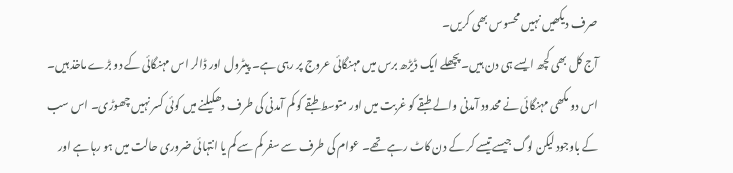صرف دیکھیں نہیں محسوس بھی کریں۔
آج کل بھی کچھ ایسے ہی دن ہیں۔ پچھلے ایک ڈیڑھ برس میں مہنگائی عروج پر رہی ہے۔ پیٹرول اور ڈالر اس مہنگائی کے دو بڑے ماخذ ہیں۔ اس دو مکھی مہنگائی نے محدود آمدنی والے طبقے کو غربت میں اور متوسط طبقے کو کم آمدنی کی طرف دھکیلنے میں کوئی کسر نہیں چھوڑی۔ اس سب کے باوجود لیکن لوگ جیسے تیسے کر کے دن کاٹ رہے تھے۔ عوام کی طرف سے سفر کم سے کم یا انتہائی ضروری حالت میں ہو رہا ہے اور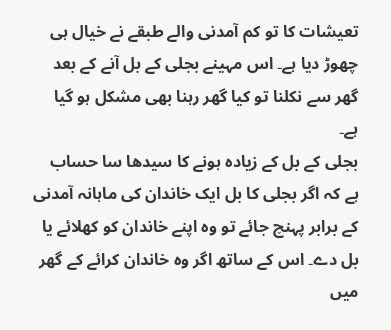تعیشات کا تو کم آمدنی والے طبقے نے خیال ہی چھوڑ دیا ہے۔ اس مہینے بجلی کے بل آنے کے بعد گھر سے نکلنا تو کیا گھر رہنا بھی مشکل ہو گیا ہے۔
بجلی کے بل کے زیادہ ہونے کا سیدھا سا حساب ہے کہ اگر بجلی کا بل ایک خاندان کی ماہانہ آمدنی کے برابر پہنچ جائے تو وہ اپنے خاندان کو کھلائے یا بل دے۔ اس کے ساتھ اگر وہ خاندان کرائے کے گھر میں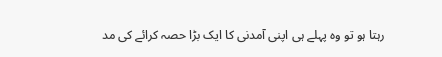رہتا ہو تو وہ پہلے ہی اپنی آمدنی کا ایک بڑا حصہ کرائے کی مد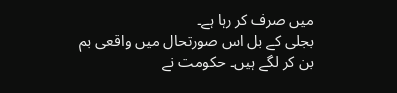میں صرف کر رہا ہے۔
بجلی کے بل اس صورتحال میں واقعی بم بن کر لگے ہیں۔ حکومت نے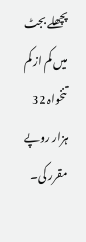پچھلے بجٹ میں کم از کم تنخواہ 32 ہزار روپے مقرر کی۔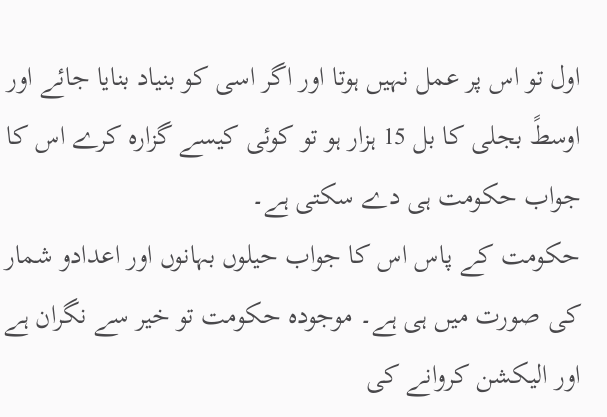اول تو اس پر عمل نہیں ہوتا اور اگر اسی کو بنیاد بنایا جائے اور اوسطً بجلی کا بل 15 ہزار ہو تو کوئی کیسے گزارہ کرے اس کا جواب حکومت ہی دے سکتی ہے۔
حکومت کے پاس اس کا جواب حیلوں بہانوں اور اعدادو شمار کی صورت میں ہی ہے۔ موجودہ حکومت تو خیر سے نگران ہے اور الیکشن کروانے کی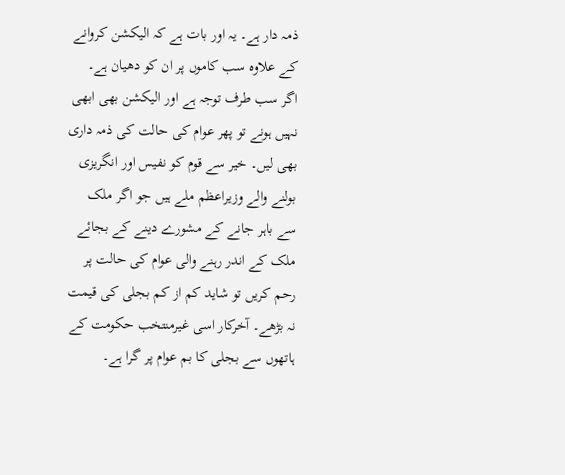ذمہ دار ہے۔ یہ اور بات ہے کہ الیکشن کروانے کے علاوہ سب کاموں پر ان کو دھیان ہے۔
اگر سب طرف توجہ ہے اور الیکشن بھی ابھی نہیں ہونے تو پھر عوام کی حالت کی ذمہ داری بھی لیں۔ خیر سے قوم کو نفیس اور انگریزی بولنے والے وزیراعظم ملے ہیں جو اگر ملک سے باہر جانے کے مشورے دینے کے بجائے ملک کے اندر رہنے والی عوام کی حالت پر رحم کریں تو شاید کم از کم بجلی کی قیمت نہ بڑھے۔ آخرکار اسی غیرمنتخب حکومت کے ہاتھوں سے بجلی کا بم عوام پر گرا ہے۔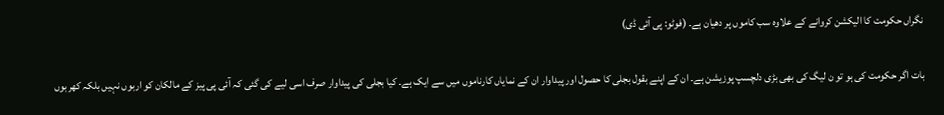نگراں حکومت کا الیکشن کروانے کے علاوہ سب کاموں پر دھیان ہے۔ (فوٹو: پی آئی ڈی)

بات اگر حکومت کی ہو تو ن لیگ کی بھی بڑی دلچسپ پوزیشن ہے۔ ان کے اپنے بقول بجلی کا حصول اور پیداوار ان کے نمایاں کارناموں میں سے ایک ہے۔ کیا بجلی کی پیداوار صرف اسی لیے کی گئی کہ آئی پی پیز کے مالکان کو اربوں نہیں بلکہ کھربوں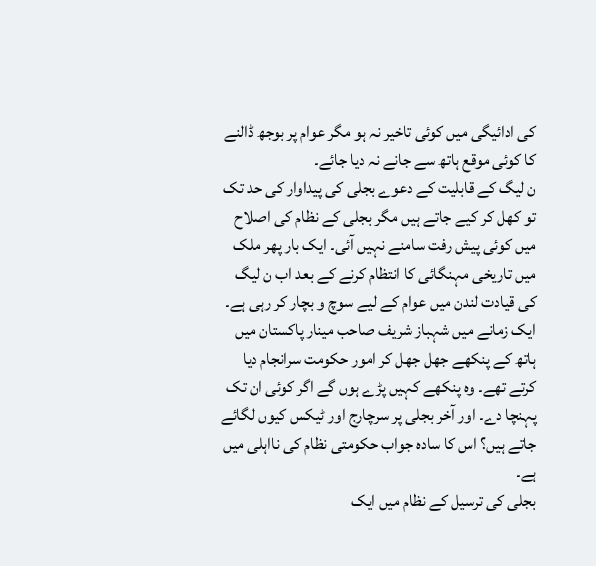کی ادائیگی میں کوئی تاخیر نہ ہو مگر عوام پر بوجھ ڈالنے کا کوئی موقع ہاتھ سے جانے نہ دیا جائے۔
ن لیگ کے قابلیت کے دعوے بجلی کی پیداوار کی حد تک تو کھل کر کیے جاتے ہیں مگر بجلی کے نظام کی اصلاح میں کوئی پیش رفت سامنے نہیں آئی۔ ایک بار پھر ملک میں تاریخی مہنگائی کا انتظام کرنے کے بعد اب ن لیگ کی قیادت لندن میں عوام کے لیے سوچ و بچار کر رہی ہے۔
ایک زمانے میں شہباز شریف صاحب مینار پاکستان میں ہاتھ کے پنکھے جھل جھل کر امور حکومت سرانجام دیا کرتے تھے۔ وہ پنکھے کہیں پڑے ہوں گے اگر کوئی ان تک پہنچا دے۔ اور آخر بجلی پر سرچارج اور ٹیکس کیوں لگائے جاتے ہیں؟ اس کا سادہ جواب حکومتی نظام کی نااہلی میں ہے۔
بجلی کی ترسیل کے نظام میں ایک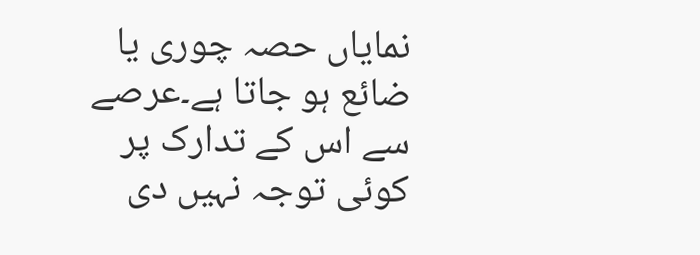نمایاں حصہ چوری یا ضائع ہو جاتا ہے۔عرصے سے اس کے تدارک پر کوئی توجہ نہیں دی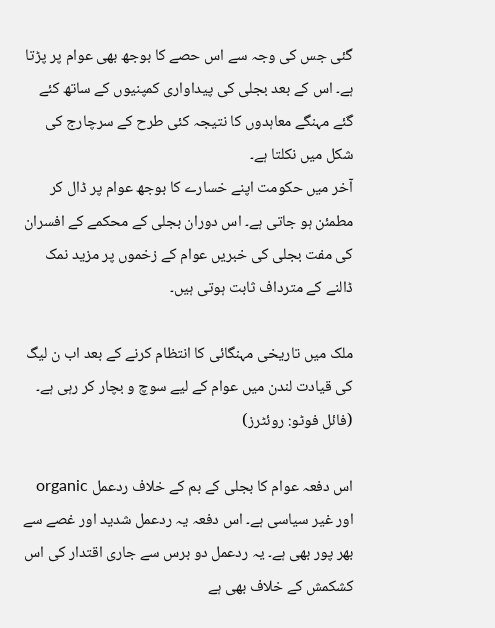گئی جس کی وجہ سے اس حصے کا بوجھ بھی عوام پر پڑتا ہے۔ اس کے بعد بجلی کی پیداواری کمپنیوں کے ساتھ کئے گئے مہنگے معاہدوں کا نتیجہ کئی طرح کے سرچارج کی شکل میں نکلتا ہے۔
آخر میں حکومت اپنے خسارے کا بوجھ عوام پر ڈال کر مطمئن ہو جاتی ہے۔ اس دوران بجلی کے محکمے کے افسران کی مفت بجلی کی خبریں عوام کے زخموں پر مزید نمک ڈالنے کے مترداف ثابت ہوتی ہیں۔

ملک میں تاریخی مہنگائی کا انتظام کرنے کے بعد اب ن لیگ کی قیادت لندن میں عوام کے لیے سوچ و بچار کر رہی ہے۔ (فائل فوٹو: روئٹرز)

اس دفعہ عوام کا بجلی کے بم کے خلاف ردعمل organic اور غیر سیاسی ہے۔ اس دفعہ یہ ردعمل شدید اور غصے سے بھر پور بھی ہے۔ یہ ردعمل دو برس سے جاری اقتدار کی اس کشکمش کے خلاف بھی ہے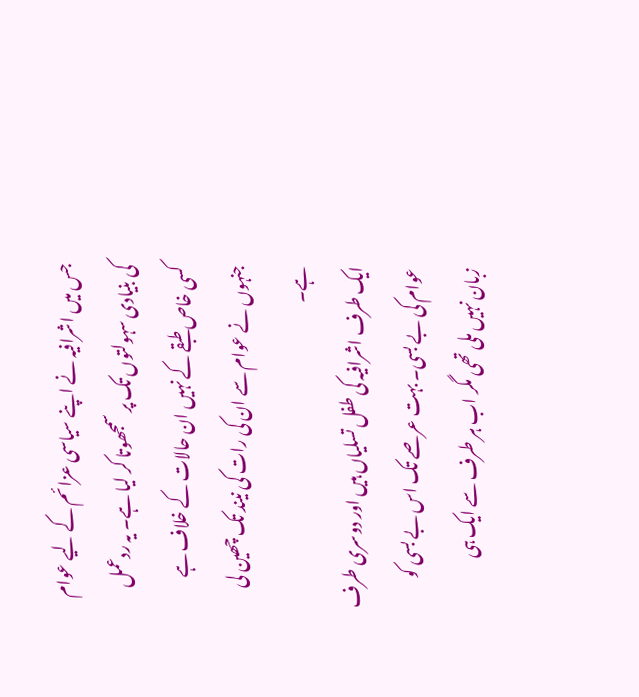جس میں اشرافیہ نے اپنے سیاسی عزائم کے لیے عوام کی بنیادی سہولتوں تک پر سمجھوتا کر لیا ہے۔ یہ ردعمل کسی خاص طبقے کے نہیں ان حالات کے خلاف ہے جنہوں نے عوام سے ان کی رات کی نیند تک چھین لی ہے۔
ایک طرف اشرافیہ کی طفل تسلیاں ہیں اور دوسری طرف عوام کی بے بسی۔ بہت عرصے تک اس بے بسی کو زبان نہیں ملی تھی مگر اب ہر طرف سے ایک ہی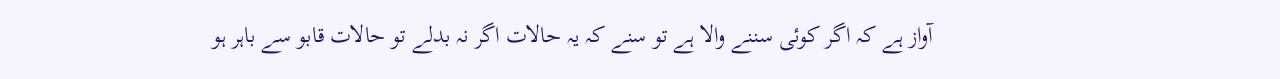آواز ہے کہ اگر کوئی سننے والا ہے تو سنے کہ یہ حالات اگر نہ بدلے تو حالات قابو سے باہر ہو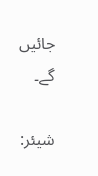جائیں گے۔

شیئر: